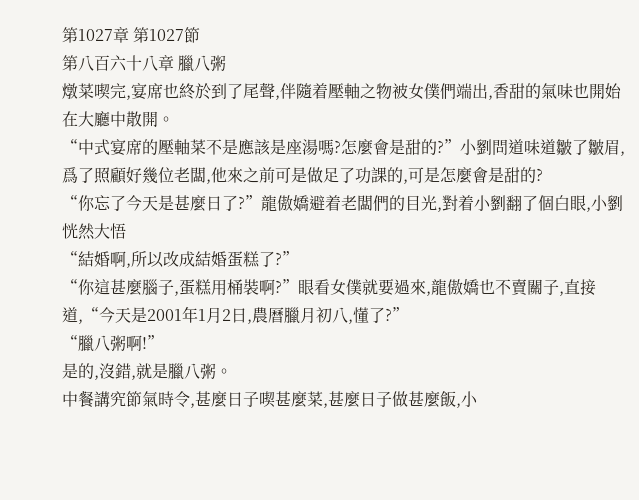第1027章 第1027節
第八百六十八章 臘八粥
燉菜喫完,宴席也終於到了尾聲,伴隨着壓軸之物被女僕們端出,香甜的氣味也開始在大廳中散開。
“中式宴席的壓軸菜不是應該是座湯嗎?怎麼會是甜的?”小劉問道味道皺了皺眉,爲了照顧好幾位老闆,他來之前可是做足了功課的,可是怎麼會是甜的?
“你忘了今天是甚麼日了?”龍傲嬌避着老闆們的目光,對着小劉翻了個白眼,小劉恍然大悟
“結婚啊,所以改成結婚蛋糕了?”
“你這甚麼腦子,蛋糕用桶裝啊?”眼看女僕就要過來,龍傲嬌也不賣關子,直接道,“今天是2001年1月2日,農曆臘月初八,懂了?”
“臘八粥啊!”
是的,沒錯,就是臘八粥。
中餐講究節氣時令,甚麼日子喫甚麼菜,甚麼日子做甚麼飯,小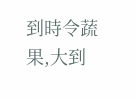到時令蔬果,大到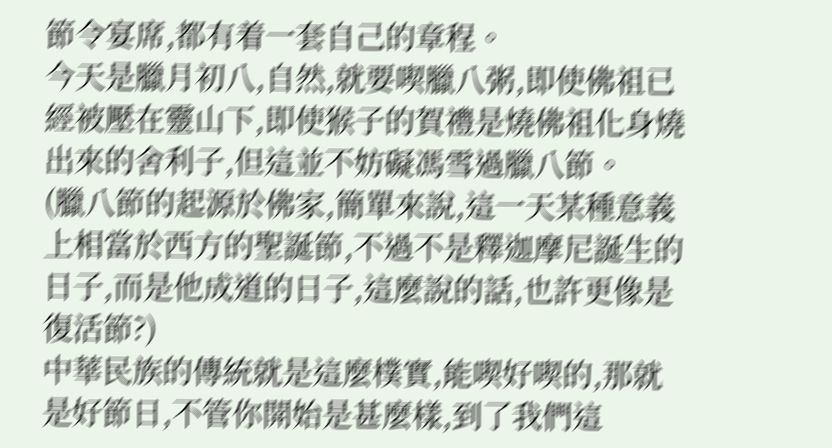節令宴席,都有着一套自己的章程。
今天是臘月初八,自然,就要喫臘八粥,即使佛祖已經被壓在靈山下,即使猴子的賀禮是燒佛祖化身燒出來的舍利子,但這並不妨礙馮雪過臘八節。
(臘八節的起源於佛家,簡單來說,這一天某種意義上相當於西方的聖誕節,不過不是釋迦摩尼誕生的日子,而是他成道的日子,這麼說的話,也許更像是復活節?)
中華民族的傳統就是這麼樸實,能喫好喫的,那就是好節日,不管你開始是甚麼樣,到了我們這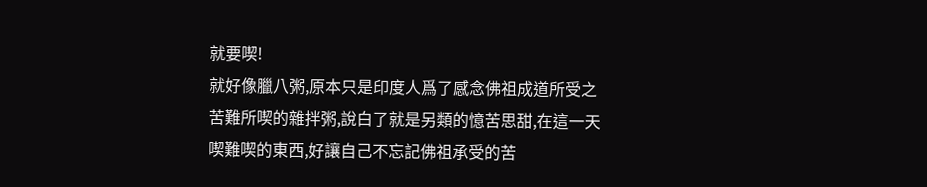就要喫!
就好像臘八粥,原本只是印度人爲了感念佛祖成道所受之苦難所喫的雜拌粥,說白了就是另類的憶苦思甜,在這一天喫難喫的東西,好讓自己不忘記佛祖承受的苦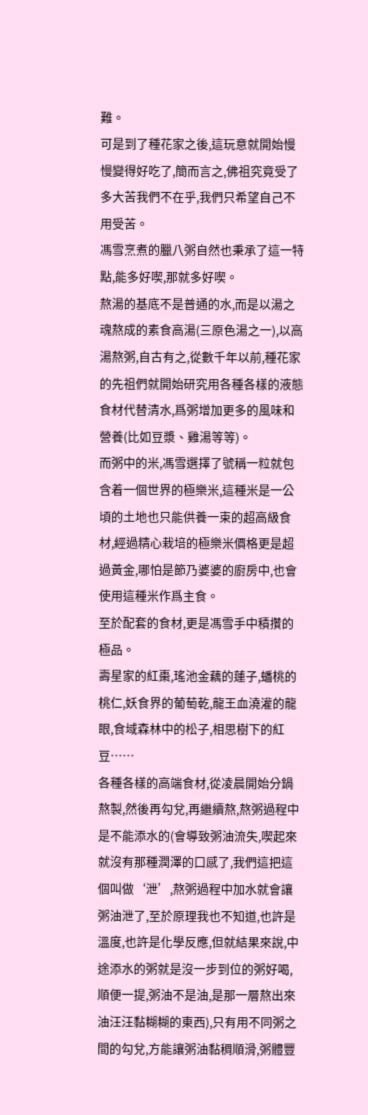難。
可是到了種花家之後,這玩意就開始慢慢變得好吃了,簡而言之,佛祖究竟受了多大苦我們不在乎,我們只希望自己不用受苦。
馮雪烹煮的臘八粥自然也秉承了這一特點,能多好喫,那就多好喫。
熬湯的基底不是普通的水,而是以湯之魂熬成的素食高湯(三原色湯之一),以高湯熬粥,自古有之,從數千年以前,種花家的先祖們就開始研究用各種各樣的液態食材代替清水,爲粥增加更多的風味和營養(比如豆漿、雞湯等等)。
而粥中的米,馮雪選擇了號稱一粒就包含着一個世界的極樂米,這種米是一公頃的土地也只能供養一束的超高級食材,經過精心栽培的極樂米價格更是超過黃金,哪怕是節乃婆婆的廚房中,也會使用這種米作爲主食。
至於配套的食材,更是馮雪手中積攢的極品。
壽星家的紅棗,瑤池金藕的蓮子,蟠桃的桃仁,妖食界的葡萄乾,龍王血澆灌的龍眼,食域森林中的松子,相思樹下的紅豆……
各種各樣的高端食材,從凌晨開始分鍋熬製,然後再勾兌,再繼續熬,熬粥過程中是不能添水的(會導致粥油流失,喫起來就沒有那種潤澤的口感了,我們這把這個叫做‘泄’,熬粥過程中加水就會讓粥油泄了,至於原理我也不知道,也許是溫度,也許是化學反應,但就結果來說,中途添水的粥就是沒一步到位的粥好喝,順便一提,粥油不是油,是那一層熬出來油汪汪黏糊糊的東西),只有用不同粥之間的勾兌,方能讓粥油黏稠順滑,粥體豐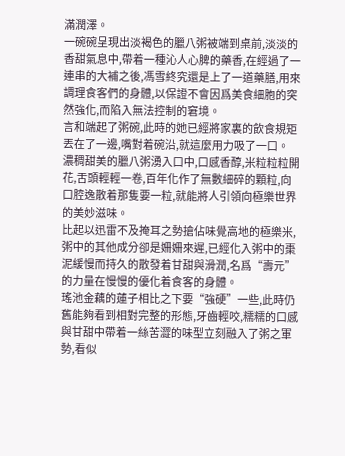滿潤澤。
一碗碗呈現出淡褐色的臘八粥被端到桌前,淡淡的香甜氣息中,帶着一種沁人心脾的藥香,在經過了一連串的大補之後,馮雪終究還是上了一道藥膳,用來調理食客們的身體,以保證不會因爲美食細胞的突然強化,而陷入無法控制的窘境。
言和端起了粥碗,此時的她已經將家裏的飲食規矩丟在了一邊,嘴對着碗沿,就這麼用力吸了一口。
濃稠甜美的臘八粥湧入口中,口感香醇,米粒粒粒開花,舌頭輕輕一卷,百年化作了無數細碎的顆粒,向口腔逸散着那隻要一粒,就能將人引領向極樂世界的美妙滋味。
比起以迅雷不及掩耳之勢搶佔味覺高地的極樂米,粥中的其他成分卻是姍姍來遲,已經化入粥中的棗泥緩慢而持久的散發着甘甜與滑潤,名爲“壽元”的力量在慢慢的優化着食客的身體。
瑤池金藕的蓮子相比之下要“強硬”一些,此時仍舊能夠看到相對完整的形態,牙齒輕咬,糯糯的口感與甘甜中帶着一絲苦澀的味型立刻融入了粥之軍勢,看似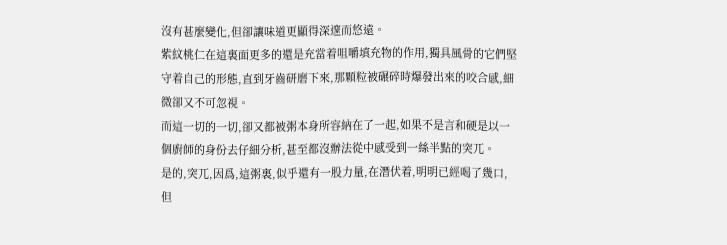沒有甚麼變化,但卻讓味道更顯得深邃而悠遠。
紫紋桃仁在這裏面更多的還是充當着咀嚼填充物的作用,獨具風骨的它們堅守着自己的形態,直到牙齒研磨下來,那顆粒被碾碎時爆發出來的咬合感,細微卻又不可忽視。
而這一切的一切,卻又都被粥本身所容納在了一起,如果不是言和硬是以一個廚師的身份去仔細分析,甚至都沒辦法從中感受到一絲半點的突兀。
是的,突兀,因爲,這粥裏,似乎還有一股力量,在潛伏着,明明已經喝了幾口,但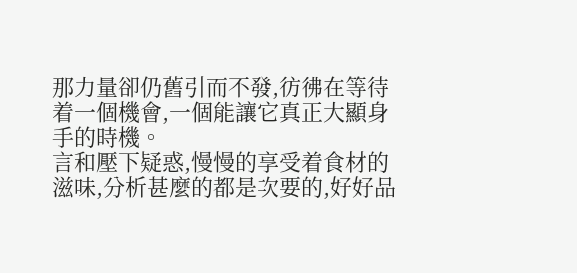那力量卻仍舊引而不發,彷彿在等待着一個機會,一個能讓它真正大顯身手的時機。
言和壓下疑惑,慢慢的享受着食材的滋味,分析甚麼的都是次要的,好好品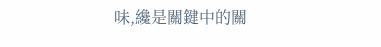味,纔是關鍵中的關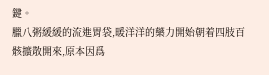鍵。
臘八粥緩緩的流進胃袋,暖洋洋的藥力開始朝着四肢百骸擴散開來,原本因爲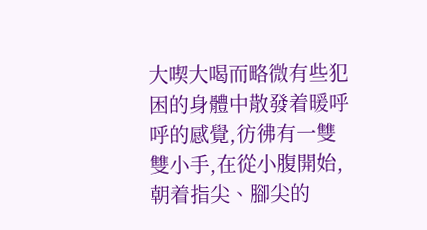大喫大喝而略微有些犯困的身體中散發着暖呼呼的感覺,彷彿有一雙雙小手,在從小腹開始,朝着指尖、腳尖的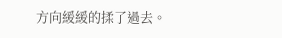方向緩緩的揉了過去。